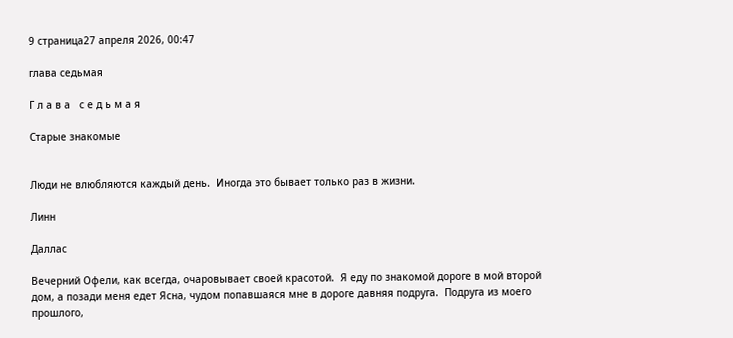9 страница27 апреля 2026, 00:47

глава седьмая

Г л а в а   с е д ь м а я

Старые знакомые


Люди не влюбляются каждый день.  Иногда это бывает только раз в жизни.

Линн

Даллас

Вечерний Офели, как всегда, очаровывает своей красотой.  Я еду по знакомой дороге в мой второй дом, а позади меня едет Ясна, чудом попавшаяся мне в дороге давняя подруга.  Подруга из моего прошлого,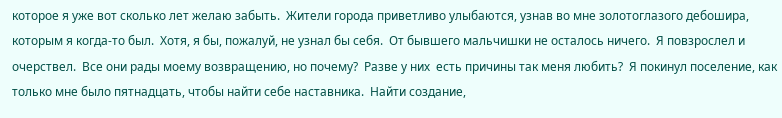которое я уже вот сколько лет желаю забыть.  Жители города приветливо улыбаются, узнав во мне золотоглазого дебошира, которым я когда-то был.  Хотя, я бы, пожалуй, не узнал бы себя.  От бывшего мальчишки не осталось ничего.  Я повзрослел и очерствел.  Все они рады моему возвращению, но почему?  Разве у них  есть причины так меня любить?  Я покинул поселение, как только мне было пятнадцать, чтобы найти себе наставника.  Найти создание,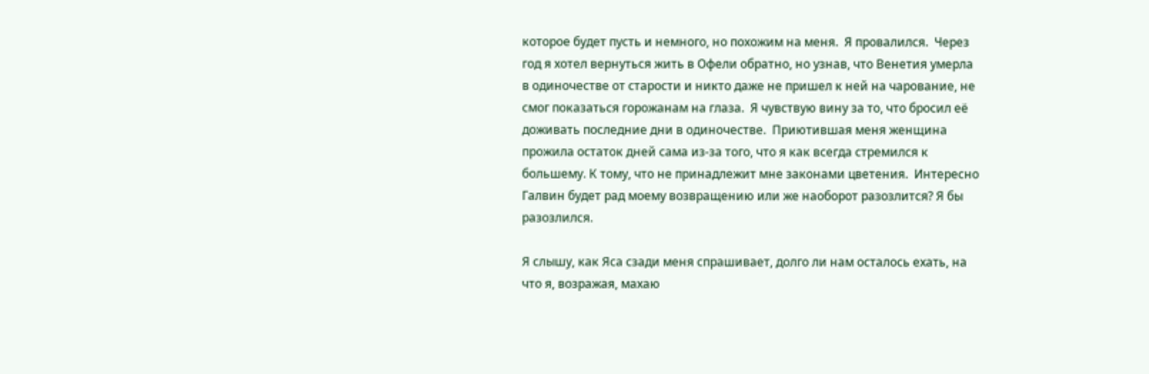которое будет пусть и немного, но похожим на меня.  Я провалился.  Через год я хотел вернуться жить в Офели обратно, но узнав, что Венетия умерла в одиночестве от старости и никто даже не пришел к ней на чарование, не смог показаться горожанам на глаза.  Я чувствую вину за то, что бросил её доживать последние дни в одиночестве.  Приютившая меня женщина прожила остаток дней сама из-за того, что я как всегда стремился к большему. К тому, что не принадлежит мне законами цветения.  Интересно Галвин будет рад моему возвращению или же наоборот разозлится? Я бы разозлился.

Я слышу, как Яса сзади меня спрашивает, долго ли нам осталось ехать, на что я, возражая, махаю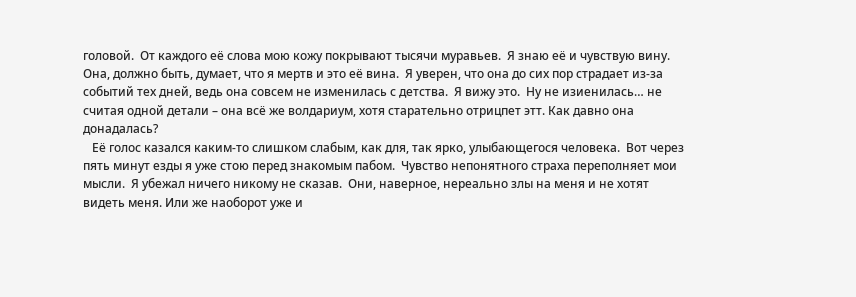головой.  От каждого её слова мою кожу покрывают тысячи муравьев.  Я знаю её и чувствую вину.  Она, должно быть, думает, что я мертв и это её вина.  Я уверен, что она до сих пор страдает из-за событий тех дней, ведь она совсем не изменилась с детства.  Я вижу это.  Ну не изиенилась… не считая одной детали – она всё же волдариум, хотя старательно отрицпет этт. Как давно она донадалась?
   Её голос казался каким-то слишком слабым, как для, так ярко, улыбающегося человека.  Вот через пять минут езды я уже стою перед знакомым пабом.  Чувство непонятного страха переполняет мои мысли.  Я убежал ничего никому не сказав.  Они, наверное, нереально злы на меня и не хотят видеть меня. Или же наоборот уже и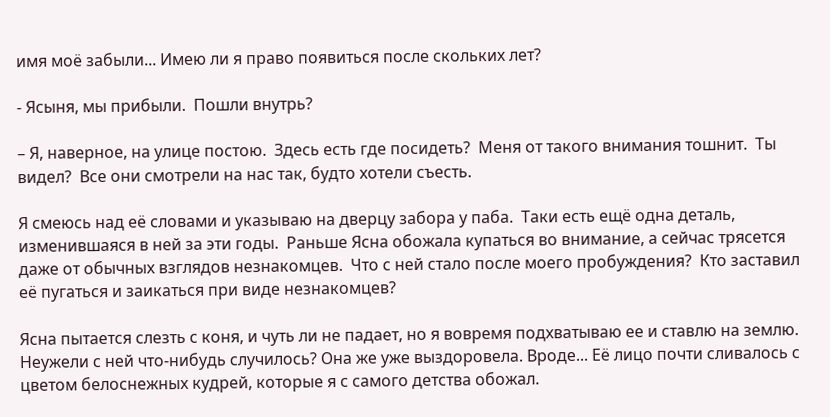имя моё забыли... Имею ли я право появиться после скольких лет?

- Ясыня, мы прибыли.  Пошли внутрь?

– Я, наверное, на улице постою.  Здесь есть где посидеть?  Меня от такого внимания тошнит.  Ты видел?  Все они смотрели на нас так, будто хотели съесть.

Я смеюсь над её словами и указываю на дверцу забора у паба.  Таки есть ещё одна деталь, изменившаяся в ней за эти годы.  Раньше Ясна обожала купаться во внимание, а сейчас трясется даже от обычных взглядов незнакомцев.  Что с ней стало после моего пробуждения?  Кто заставил её пугаться и заикаться при виде незнакомцев?

Ясна пытается слезть с коня, и чуть ли не падает, но я вовремя подхватываю ее и ставлю на землю.  Неужели с ней что-нибудь случилось? Она же уже выздоровела. Вроде... Её лицо почти сливалось с цветом белоснежных кудрей, которые я с самого детства обожал.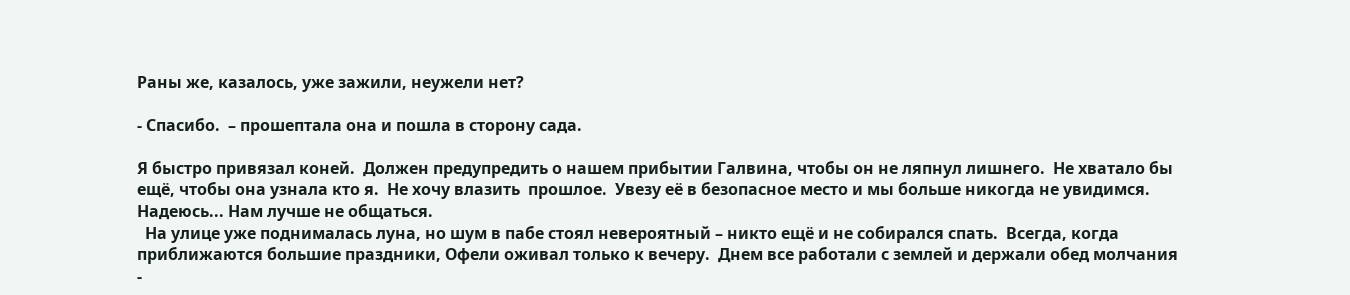Раны же, казалось, уже зажили, неужели нет?

- Спасибо.  – прошептала она и пошла в сторону сада.

Я быстро привязал коней.  Должен предупредить о нашем прибытии Галвина, чтобы он не ляпнул лишнего.  Не хватало бы ещё, чтобы она узнала кто я.  Не хочу влазить  прошлое.  Увезу её в безопасное место и мы больше никогда не увидимся.  Надеюсь... Нам лучше не общаться.
  На улице уже поднималась луна, но шум в пабе стоял невероятный – никто ещё и не собирался спать.  Всегда, когда приближаются большие праздники, Офели оживал только к вечеру.  Днем все работали с землей и держали обед молчания -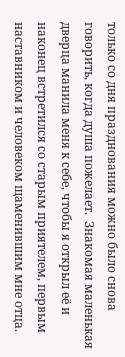только со дня празднования можно было снова говорить, когда душа пожелает.  Знакомая маленькая дверца манила меня к себе, чтобы я открыл её и наконец встретился со старым приятелем, первым наставником и человеком щаменившим мне отца.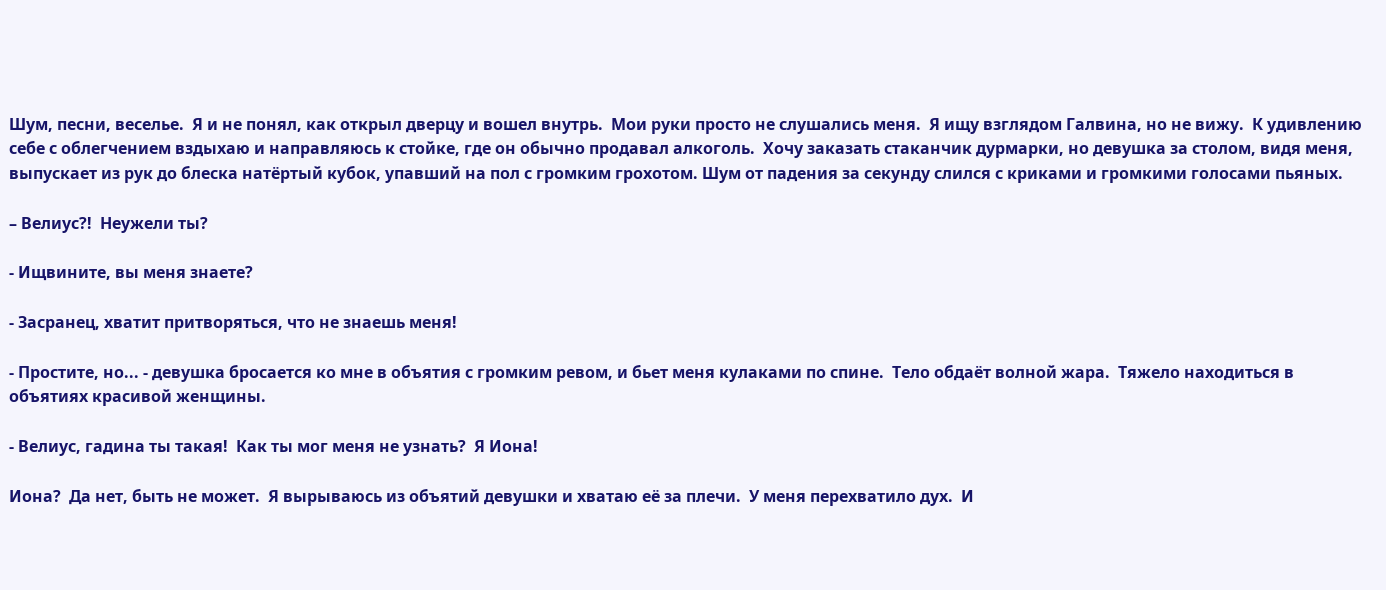Шум, песни, веселье.  Я и не понял, как открыл дверцу и вошел внутрь.  Мои руки просто не слушались меня.  Я ищу взглядом Галвина, но не вижу.  К удивлению себе с облегчением вздыхаю и направляюсь к стойке, где он обычно продавал алкоголь.  Хочу заказать стаканчик дурмарки, но девушка за столом, видя меня, выпускает из рук до блеска натёртый кубок, упавший на пол с громким грохотом. Шум от падения за секунду слился с криками и громкими голосами пьяных.

– Велиус?!  Неужели ты?

- Ищвините, вы меня знаете?

- Засранец, хватит притворяться, что не знаешь меня!

- Простите, но... - девушка бросается ко мне в объятия с громким ревом, и бьет меня кулаками по спине.  Тело обдаёт волной жара.  Тяжело находиться в объятиях красивой женщины.

- Велиус, гадина ты такая!  Как ты мог меня не узнать?  Я Иона!

Иона?  Да нет, быть не может.  Я вырываюсь из объятий девушки и хватаю её за плечи.  У меня перехватило дух.  И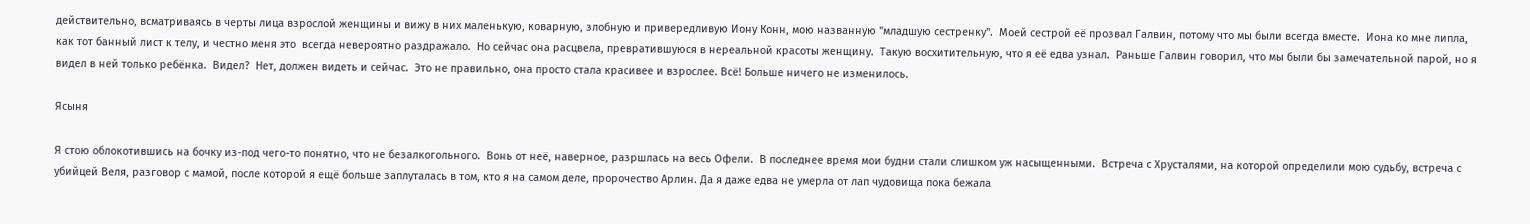действительно, всматриваясь в черты лица взрослой женщины и вижу в них маленькую, коварную, злобную и привередливую Иону Конн, мою названную "младшую сестренку".  Моей сестрой её прозвал Галвин, потому что мы были всегда вместе.  Иона ко мне липла, как тот банный лист к телу, и честно меня это  всегда невероятно раздражало.  Но сейчас она расцвела, превратившуюся в нереальной красоты женщину.  Такую восхитительную, что я её едва узнал.  Раньше Галвин говорил, что мы были бы замечательной парой, но я видел в ней только ребёнка.  Видел?  Нет, должен видеть и сейчас.  Это не правильно, она просто стала красивее и взрослее. Всё! Больше ничего не изменилось.

Ясыня

Я стою облокотившись на бочку из-под чего-то понятно, что не безалкогольного.  Вонь от неё, наверное, разршлась на весь Офели.  В последнее время мои будни стали слишком уж насыщенными.  Встреча с Хрусталями, на которой определили мою судьбу, встреча с убийцей Веля, разговор с мамой, после которой я ещё больше заплуталась в том, кто я на самом деле, пророчество Арлин. Да я даже едва не умерла от лап чудовища пока бежала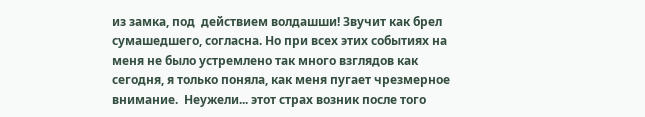из замка, под  действием волдашши! Звучит как брел сумашедшего, согласна. Но при всех этих событиях на меня не было устремлено так много взглядов как сегодня, я только поняла, как меня пугает чрезмерное внимание.  Неужели... этот страх возник после того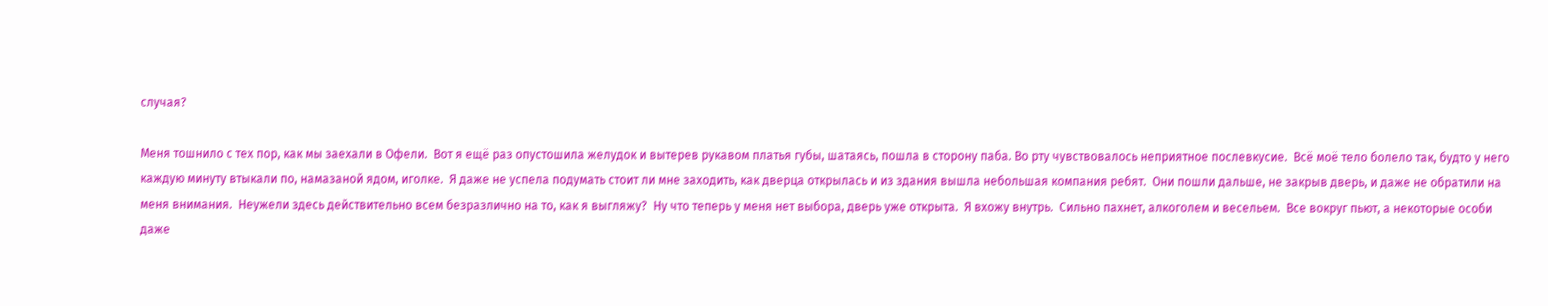случая?

Меня тошнило с тех пор, как мы заехали в Офели.  Вот я ещё раз опустошила желудок и вытерев рукавом платья губы, шатаясь, пошла в сторону паба. Во рту чувствовалось неприятное послевкусие.  Всё моё тело болело так, будто у него каждую минуту втыкали по, намазаной ядом, иголке.  Я даже не успела подумать стоит ли мне заходить, как дверца открылась и из здания вышла небольшая компания ребят.  Они пошли дальше, не закрыв дверь, и даже не обратили на меня внимания.  Неужели здесь действительно всем безразлично на то, как я выгляжу?  Ну что теперь у меня нет выбора, дверь уже открыта.  Я вхожу внутрь.  Сильно пахнет, алкоголем и весельем.  Все вокруг пьют, а некоторые особи даже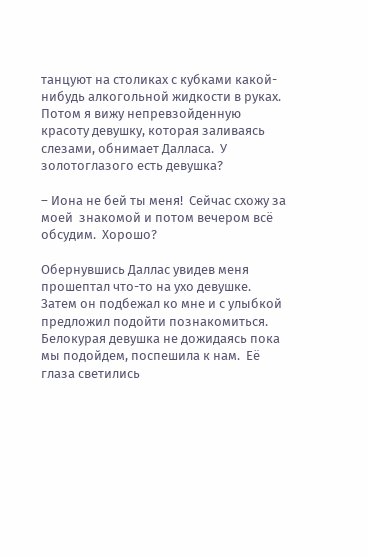танцуют на столиках с кубками какой-нибудь алкогольной жидкости в руках.  Потом я вижу непревзойденную красоту девушку, которая заливаясь слезами, обнимает Далласа.  У золотоглазого есть девушка?

– Иона не бей ты меня!  Сейчас схожу за моей  знакомой и потом вечером всё обсудим.  Хорошо?

Обернувшись Даллас увидев меня прошептал что-то на ухо девушке.  Затем он подбежал ко мне и с улыбкой предложил подойти познакомиться. Белокурая девушка не дожидаясь пока мы подойдем, поспешила к нам.  Её глаза светились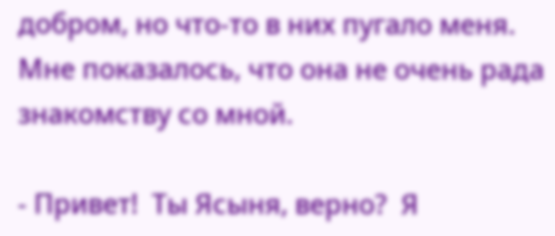добром, но что-то в них пугало меня.  Мне показалось, что она не очень рада знакомству со мной.

- Привет!  Ты Ясыня, верно?  Я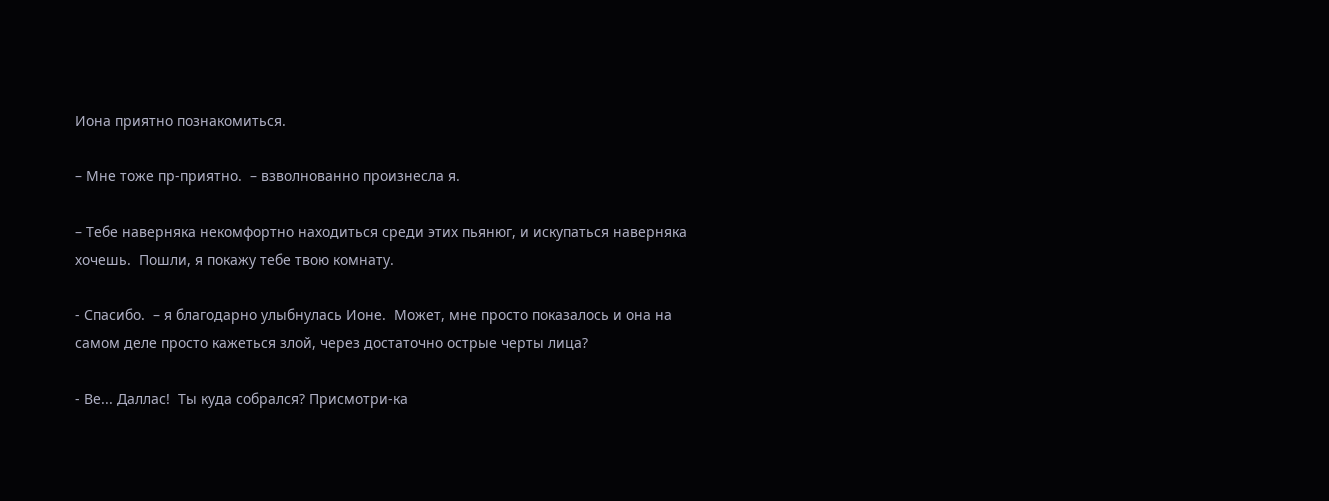Иона приятно познакомиться.

– Мне тоже пр-приятно.  – взволнованно произнесла я.

– Тебе наверняка некомфортно находиться среди этих пьянюг, и искупаться наверняка хочешь.  Пошли, я покажу тебе твою комнату.

- Спасибо.  – я благодарно улыбнулась Ионе.  Может, мне просто показалось и она на самом деле просто кажеться злой, через достаточно острые черты лица?

- Ве... Даллас!  Ты куда собрался? Присмотри-ка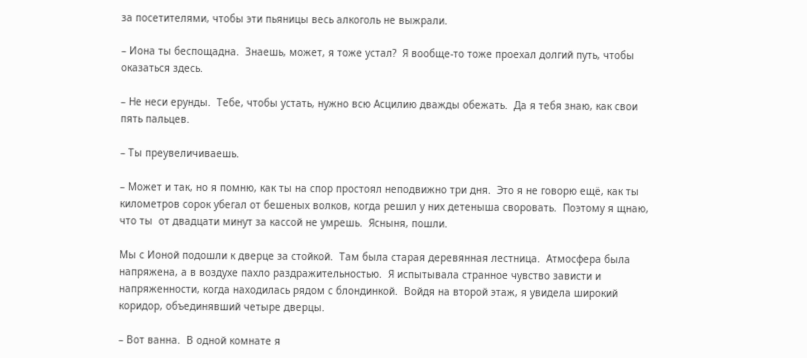за посетителями, чтобы эти пьяницы весь алкоголь не выжрали.

– Иона ты беспощадна.  Знаешь, может, я тоже устал?  Я вообще-то тоже проехал долгий путь, чтобы оказаться здесь.

– Не неси ерунды.  Тебе, чтобы устать, нужно всю Асцилию дважды обежать.  Да я тебя знаю, как свои пять пальцев.

– Ты преувеличиваешь.

– Может и так, но я помню, как ты на спор простоял неподвижно три дня.  Это я не говорю ещё, как ты километров сорок убегал от бешеных волков, когда решил у них детеныша своровать.  Поэтому я щнаю, что ты  от двадцати минут за кассой не умрешь.  Ясныня, пошли.

Мы с Ионой подошли к дверце за стойкой.  Там была старая деревянная лестница.  Атмосфера была напряжена, а в воздухе пахло раздражительностью.  Я испытывала странное чувство зависти и напряженности, когда находилась рядом с блондинкой.  Войдя на второй этаж, я увидела широкий коридор, объединявший четыре дверцы.

– Вот ванна.  В одной комнате я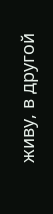живу, в другой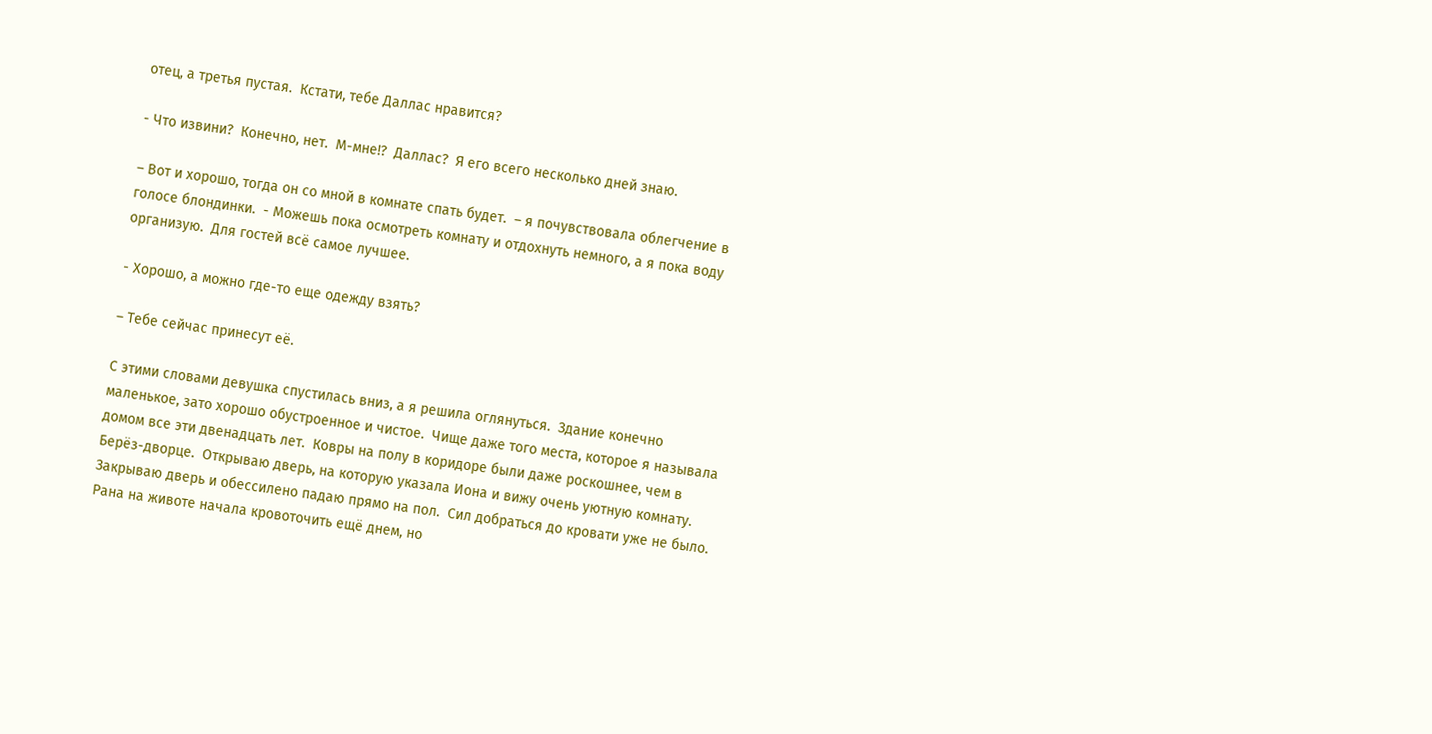отец, а третья пустая.  Кстати, тебе Даллас нравится?

- Что извини?  Конечно, нет.  М-мне!?  Даллас?  Я его всего несколько дней знаю.

– Вот и хорошо, тогда он со мной в комнате спать будет.  – я почувствовала облегчение в голосе блондинки.  - Можешь пока осмотреть комнату и отдохнуть немного, а я пока воду организую.  Для гостей всё самое лучшее.

- Хорошо, а можно где-то еще одежду взять?

– Тебе сейчас принесут её.

С этими словами девушка спустилась вниз, а я решила оглянуться.  Здание конечно  маленькое, зато хорошо обустроенное и чистое.  Чище даже того места, которое я называла домом все эти двенадцать лет.  Ковры на полу в коридоре были даже роскошнее, чем в Берёз-дворце.  Открываю дверь, на которую указала Иона и вижу очень уютную комнату.  Закрываю дверь и обессилено падаю прямо на пол.  Сил добраться до кровати уже не было.  Рана на животе начала кровоточить ещё днем, но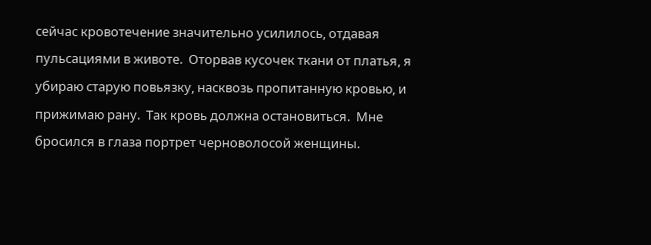сейчас кровотечение значительно усилилось, отдавая пульсациями в животе.  Оторвав кусочек ткани от платья, я убираю старую повьязку, насквозь пропитанную кровью, и прижимаю рану.  Так кровь должна остановиться.  Мне бросился в глаза портрет черноволосой женщины.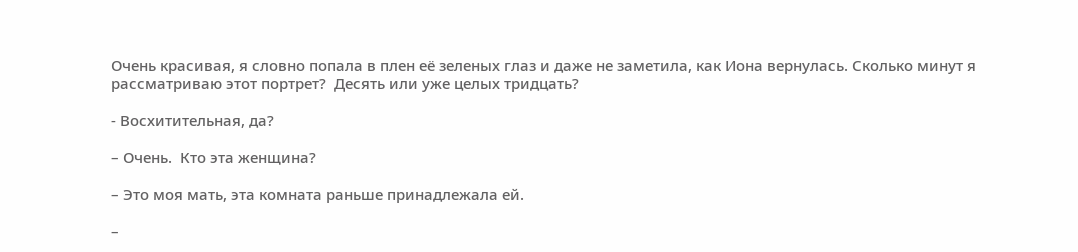Очень красивая, я словно попала в плен её зеленых глаз и даже не заметила, как Иона вернулась. Сколько минут я рассматриваю этот портрет?  Десять или уже целых тридцать?

- Восхитительная, да?

– Очень.  Кто эта женщина?

– Это моя мать, эта комната раньше принадлежала ей.

–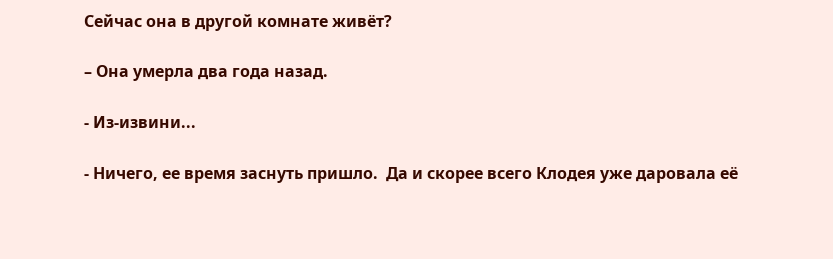Сейчас она в другой комнате живёт?

– Она умерла два года назад.

- Из-извини...

- Ничего, ее время заснуть пришло.  Да и скорее всего Клодея уже даровала её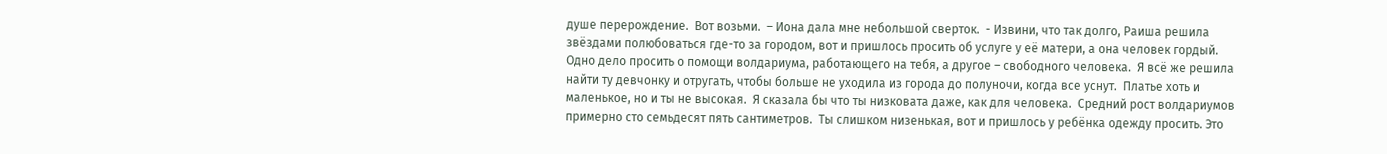душе перерождение.  Вот возьми.  – Иона дала мне небольшой сверток.  - Извини, что так долго, Раиша решила звёздами полюбоваться где-то за городом, вот и пришлось просить об услуге у её матери, а она человек гордый.  Одно дело просить о помощи волдариума, работающего на тебя, а другое – свободного человека.  Я всё же решила найти ту девчонку и отругать, чтобы больше не уходила из города до полуночи, когда все уснут.  Платье хоть и маленькое, но и ты не высокая.  Я сказала бы что ты низковата даже, как для человека.  Средний рост волдариумов примерно сто семьдесят пять сантиметров.  Ты слишком низенькая, вот и пришлось у ребёнка одежду просить. Это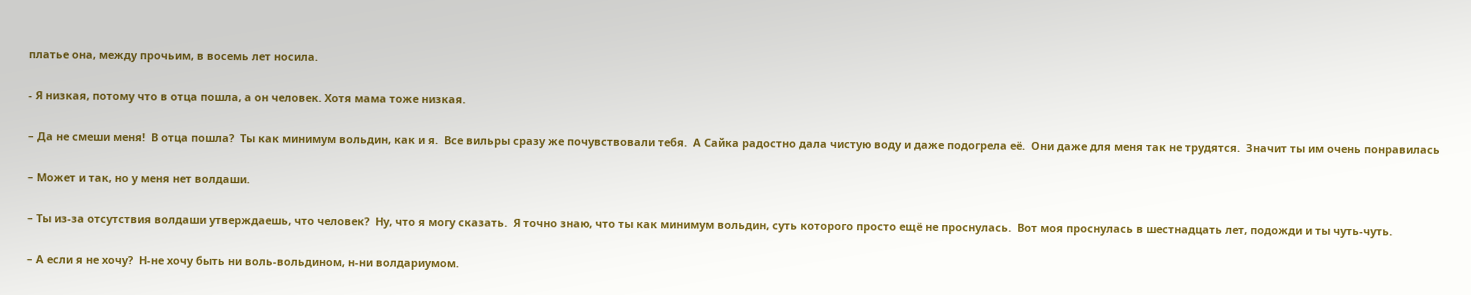платье она, между прочьим, в восемь лет носила.

- Я низкая, потому что в отца пошла, а он человек. Хотя мама тоже низкая.

– Да не смеши меня!  В отца пошла?  Ты как минимум вольдин, как и я.  Все вильры сразу же почувствовали тебя.  А Сайка радостно дала чистую воду и даже подогрела её.  Они даже для меня так не трудятся.  Значит ты им очень понравилась

– Может и так, но у меня нет волдаши.

– Ты из-за отсутствия волдаши утверждаешь, что человек?  Ну, что я могу сказать.  Я точно знаю, что ты как минимум вольдин, суть которого просто ещё не проснулась.  Вот моя проснулась в шестнадцать лет, подожди и ты чуть-чуть.

– А если я не хочу?  Н-не хочу быть ни воль-вольдином, н-ни волдариумом.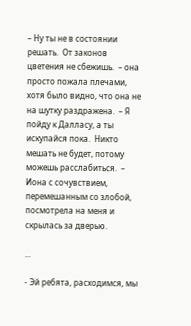– Ну ты не в состоянии решать.  От законов цветения не сбежишь.  – она просто пожала плечами, хотя было видно, что она не на шутку раздражена.  – Я пойду к Далласу, а ты искупайся пока.  Никто мешать не будет, потому можешь расслабиться.  – Иона с сочувствием, перемешанным со злобой, посмотрела на меня и скрылась за дверью.

...

- Эй ребята, расходимся, мы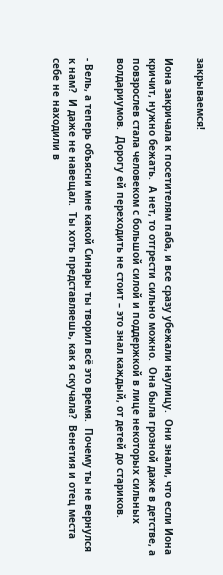закрываемся!

Иона закричала к посетителям паба, и все сразу убежали наулицу.  Они знали, что если Иона кричит, нужно бежать.  А нет, то отгрести сильно можно.  Она была грозной даже в детстве, а повзрослев стала человеком с большой силой и поддержкой в лице некоторых сильных волдариумов.  Дорогу ей переходить не стоит – это знал каждый, от детей до стариков.

- Вель, а теперь объясни мне какой Синары ты творил всё это время.  Почему ты не вернулся к нам?  И даже не навещал.  Ты хоть представляешь, как я скучала?  Венетия и отец места себе не находили в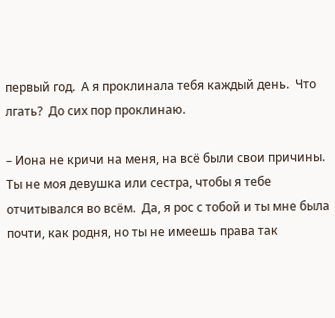первый год.  А я проклинала тебя каждый день.  Что лгать?  До сих пор проклинаю.

– Иона не кричи на меня, на всё были свои причины.  Ты не моя девушка или сестра, чтобы я тебе отчитывался во всём.  Да, я рос с тобой и ты мне была почти, как родня, но ты не имеешь права так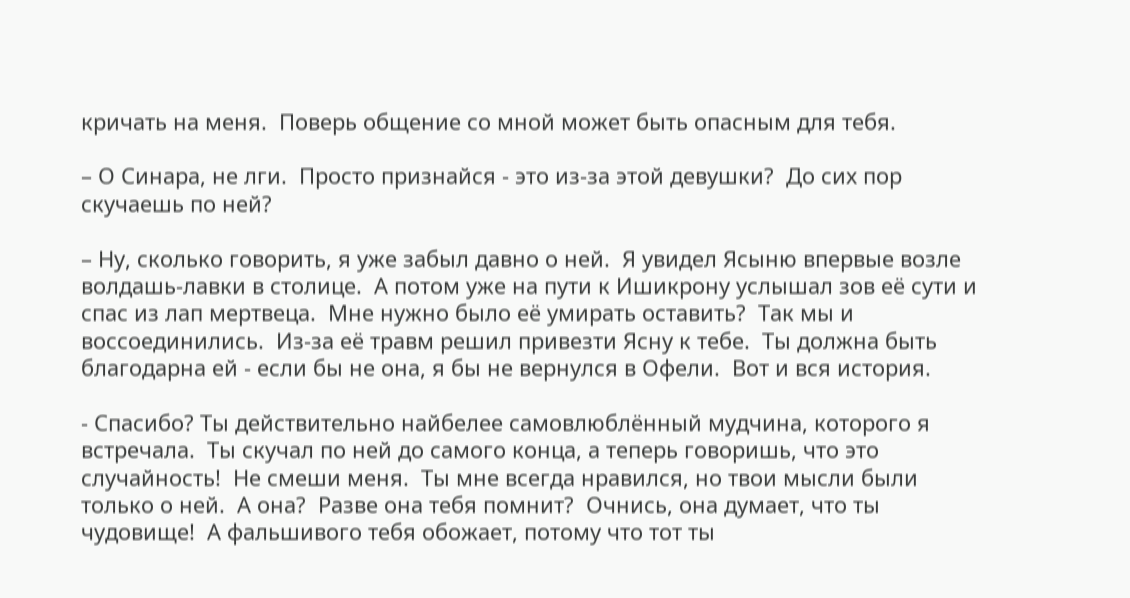кричать на меня.  Поверь общение со мной может быть опасным для тебя.

– О Синара, не лги.  Просто признайся - это из-за этой девушки?  До сих пор скучаешь по ней?

– Ну, сколько говорить, я уже забыл давно о ней.  Я увидел Ясыню впервые возле волдашь-лавки в столице.  А потом уже на пути к Ишикрону услышал зов её сути и спас из лап мертвеца.  Мне нужно было её умирать оставить?  Так мы и воссоединились.  Из-за её травм решил привезти Ясну к тебе.  Ты должна быть благодарна ей - если бы не она, я бы не вернулся в Офели.  Вот и вся история.

- Спасибо? Ты действительно найбелее самовлюблённый мудчина, которого я встречала.  Ты скучал по ней до самого конца, а теперь говоришь, что это случайность!  Не смеши меня.  Ты мне всегда нравился, но твои мысли были только о ней.  А она?  Разве она тебя помнит?  Очнись, она думает, что ты чудовище!  А фальшивого тебя обожает, потому что тот ты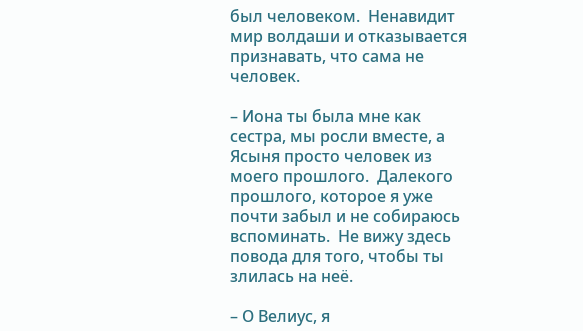был человеком.  Ненавидит мир волдаши и отказывается признавать, что сама не человек.

– Иона ты была мне как сестра, мы росли вместе, а Ясыня просто человек из моего прошлого.  Далекого прошлого, которое я уже почти забыл и не собираюсь вспоминать.  Не вижу здесь повода для того, чтобы ты злилась на неё.

– О Велиус, я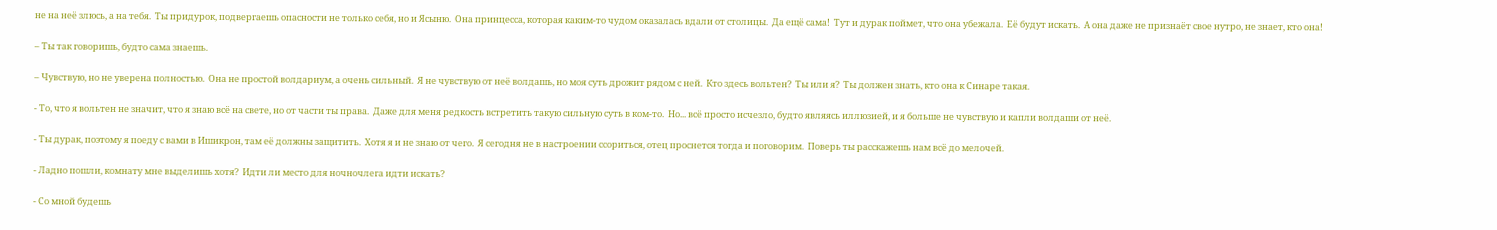не на неё злюсь, а на тебя.  Ты придурок, подвергаешь опасности не только себя, но и Ясыню.  Она принцесса, которая каким-то чудом оказалась вдали от столицы.  Да ещё сама!  Тут и дурак поймет, что она убежала.  Её будут искать.  А она даже не признаёт свое нутро, не знает, кто она!

– Ты так говоришь, будто сама знаешь.

– Чувствую, но не уверена полностью.  Она не простой волдариум, а очень сильный.  Я не чувствую от неё волдашь, но моя суть дрожит рядом с ней.  Кто здесь вольтен?  Ты или я?  Ты должен знать, кто она к Синаре такая.

- То, что я вольтен не значит, что я знаю всё на свете, но от части ты права.  Даже для меня редкость встретить такую сильную суть в ком-то.  Но... всё просто исчезло, будто являясь иллюзией, и я больше не чувствую и капли волдаши от неё.

- Ты дурак, поэтому я поеду с вами в Ишикрон, там её должны защитить.  Хотя я и не знаю от чего.  Я сегодня не в настроении ссориться, отец проснется тогда и поговорим.  Поверь ты расскажешь нам всё до мелочей.

- Ладно пошли, комнату мне выделишь хотя?  Идти ли место для ночночлега идти искать?

- Со мной будешь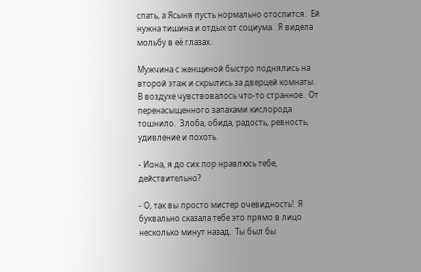спать, а Ясыня пусть нормально отоспится.  Ей нужна тишина и отдых от социума.  Я видела мольбу в её глазах.

Мужчина с женщиной быстро поднялись на второй этаж и скрылись за дверцей комнаты.  В воздухе чувствовалось что-то странное.  От перенасыщенного запахами кислорода тошнило.  Злоба, обида, радость, ревность, удивление и похоть.

- Иона, я до сих пор нравлюсь тебе, действительно?

- О, так вы просто мистер очевидность!  Я буквально сказала тебе это прямо в лицо несколько минут назад.  Ты был бы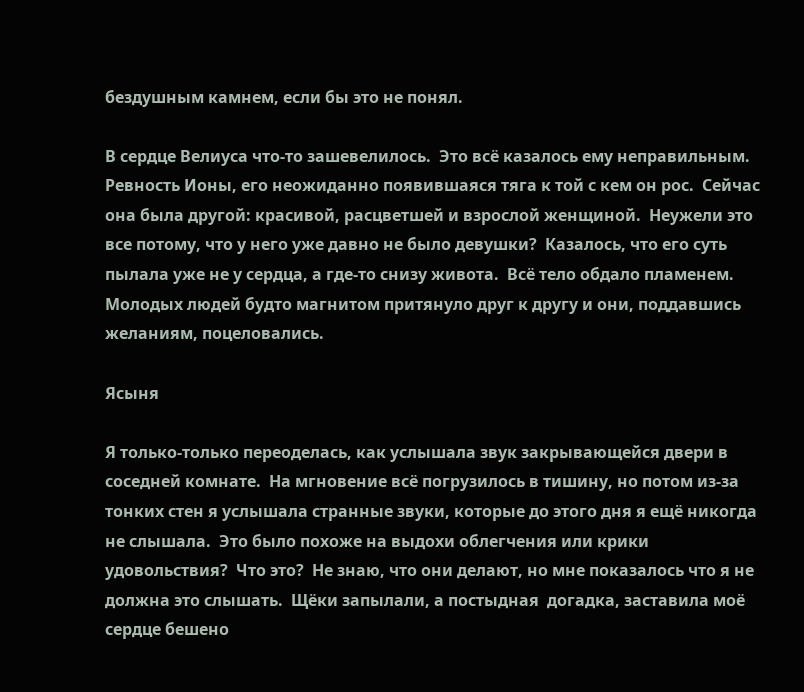бездушным камнем, если бы это не понял.

В сердце Велиуса что-то зашевелилось.  Это всё казалось ему неправильным.  Ревность Ионы, его неожиданно появившаяся тяга к той с кем он рос.  Сейчас она была другой: красивой, расцветшей и взрослой женщиной.  Неужели это все потому, что у него уже давно не было девушки?  Казалось, что его суть пылала уже не у сердца, а где-то снизу живота.  Всё тело обдало пламенем.  Молодых людей будто магнитом притянуло друг к другу и они, поддавшись желаниям, поцеловались.

Ясыня

Я только-только переоделась, как услышала звук закрывающейся двери в соседней комнате.  На мгновение всё погрузилось в тишину, но потом из-за тонких стен я услышала странные звуки, которые до этого дня я ещё никогда не слышала.  Это было похоже на выдохи облегчения или крики удовольствия?  Что это?  Не знаю, что они делают, но мне показалось что я не должна это слышать.  Щёки запылали, а постыдная  догадка, заставила моё сердце бешено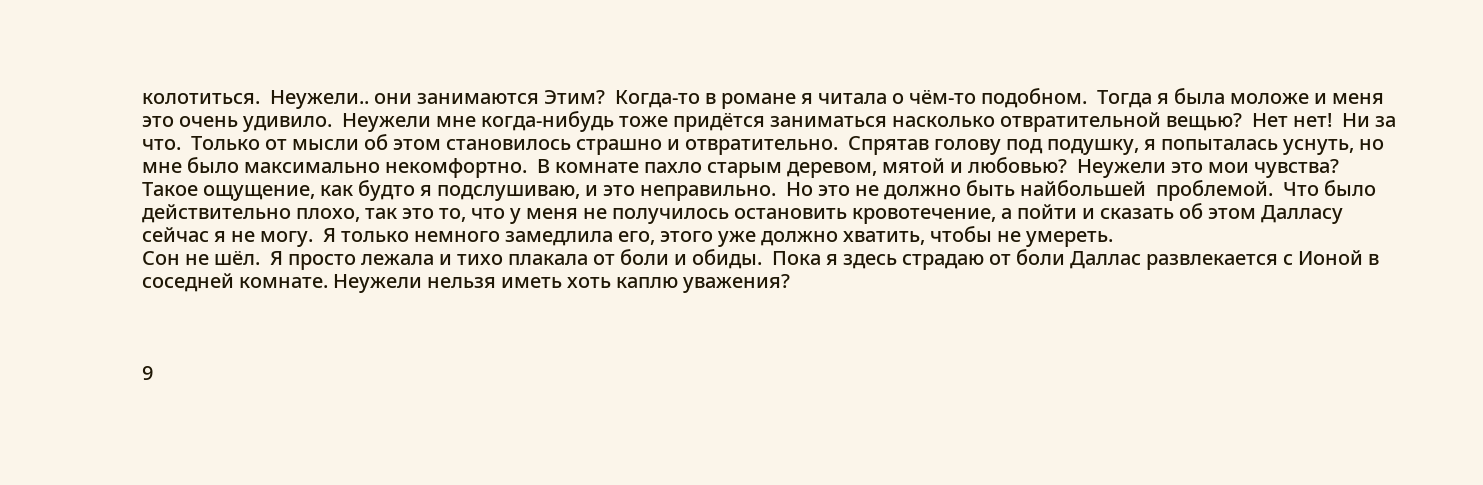колотиться.  Неужели.. они занимаются Этим?  Когда-то в романе я читала о чём-то подобном.  Тогда я была моложе и меня это очень удивило.  Неужели мне когда-нибудь тоже придётся заниматься насколько отвратительной вещью?  Нет нет!  Ни за что.  Только от мысли об этом становилось страшно и отвратительно.  Спрятав голову под подушку, я попыталась уснуть, но мне было максимально некомфортно.  В комнате пахло старым деревом, мятой и любовью?  Неужели это мои чувства?  Такое ощущение, как будто я подслушиваю, и это неправильно.  Но это не должно быть найбольшей  проблемой.  Что было действительно плохо, так это то, что у меня не получилось остановить кровотечение, а пойти и сказать об этом Далласу сейчас я не могу.  Я только немного замедлила его, этого уже должно хватить, чтобы не умереть.
Сон не шёл.  Я просто лежала и тихо плакала от боли и обиды.  Пока я здесь страдаю от боли Даллас развлекается с Ионой в соседней комнате. Неужели нельзя иметь хоть каплю уважения?



9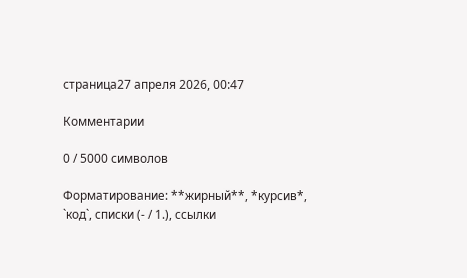страница27 апреля 2026, 00:47

Комментарии

0 / 5000 символов

Форматирование: **жирный**, *курсив*, `код`, списки (- / 1.), ссылки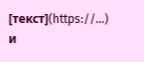[текст](https://…) и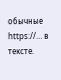обычные https://… в тексте.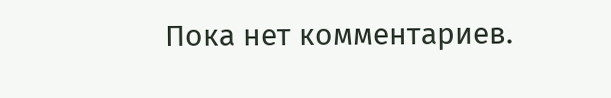Пока нет комментариев.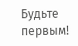Будьте первым!